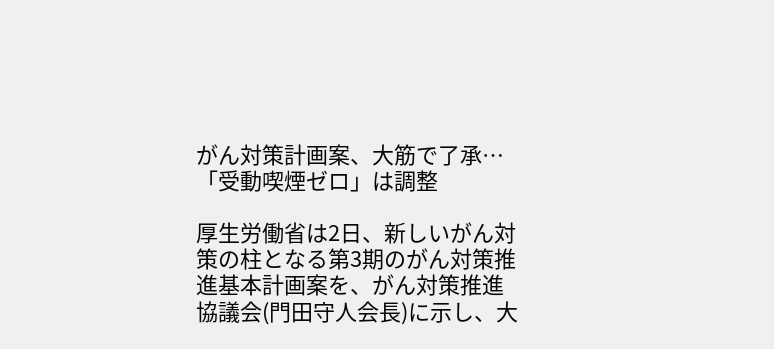がん対策計画案、大筋で了承…「受動喫煙ゼロ」は調整

厚生労働省は2日、新しいがん対策の柱となる第3期のがん対策推進基本計画案を、がん対策推進協議会(門田守人会長)に示し、大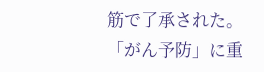筋で了承された。
「がん予防」に重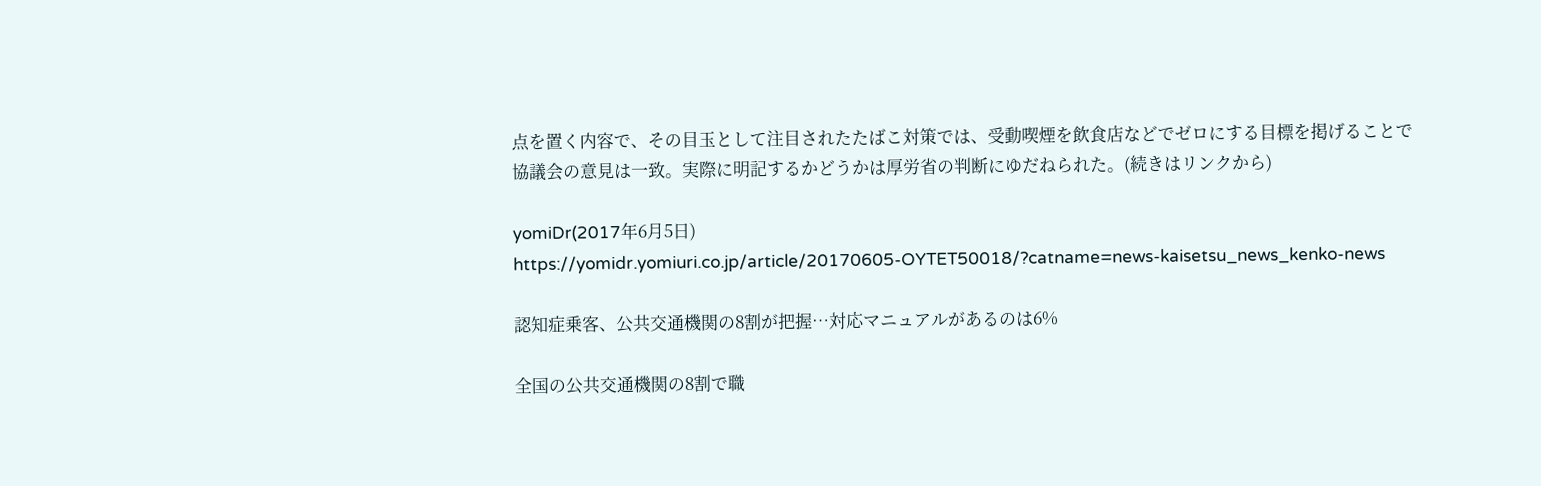点を置く内容で、その目玉として注目されたたばこ対策では、受動喫煙を飲食店などでゼロにする目標を掲げることで協議会の意見は一致。実際に明記するかどうかは厚労省の判断にゆだねられた。(続きはリンクから)

yomiDr(2017年6月5日)
https://yomidr.yomiuri.co.jp/article/20170605-OYTET50018/?catname=news-kaisetsu_news_kenko-news

認知症乗客、公共交通機関の8割が把握…対応マニュアルがあるのは6%

全国の公共交通機関の8割で職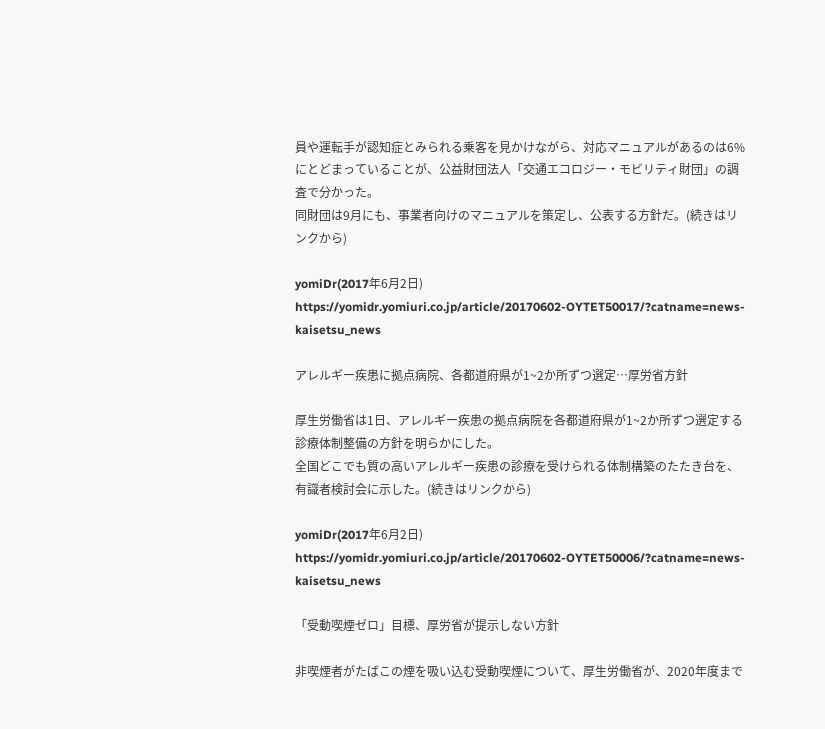員や運転手が認知症とみられる乗客を見かけながら、対応マニュアルがあるのは6%にとどまっていることが、公益財団法人「交通エコロジー・モビリティ財団」の調査で分かった。
同財団は9月にも、事業者向けのマニュアルを策定し、公表する方針だ。(続きはリンクから)

yomiDr(2017年6月2日)
https://yomidr.yomiuri.co.jp/article/20170602-OYTET50017/?catname=news-kaisetsu_news

アレルギー疾患に拠点病院、各都道府県が1~2か所ずつ選定…厚労省方針

厚生労働省は1日、アレルギー疾患の拠点病院を各都道府県が1~2か所ずつ選定する診療体制整備の方針を明らかにした。
全国どこでも質の高いアレルギー疾患の診療を受けられる体制構築のたたき台を、有識者検討会に示した。(続きはリンクから)

yomiDr(2017年6月2日)
https://yomidr.yomiuri.co.jp/article/20170602-OYTET50006/?catname=news-kaisetsu_news

「受動喫煙ゼロ」目標、厚労省が提示しない方針

非喫煙者がたばこの煙を吸い込む受動喫煙について、厚生労働省が、2020年度まで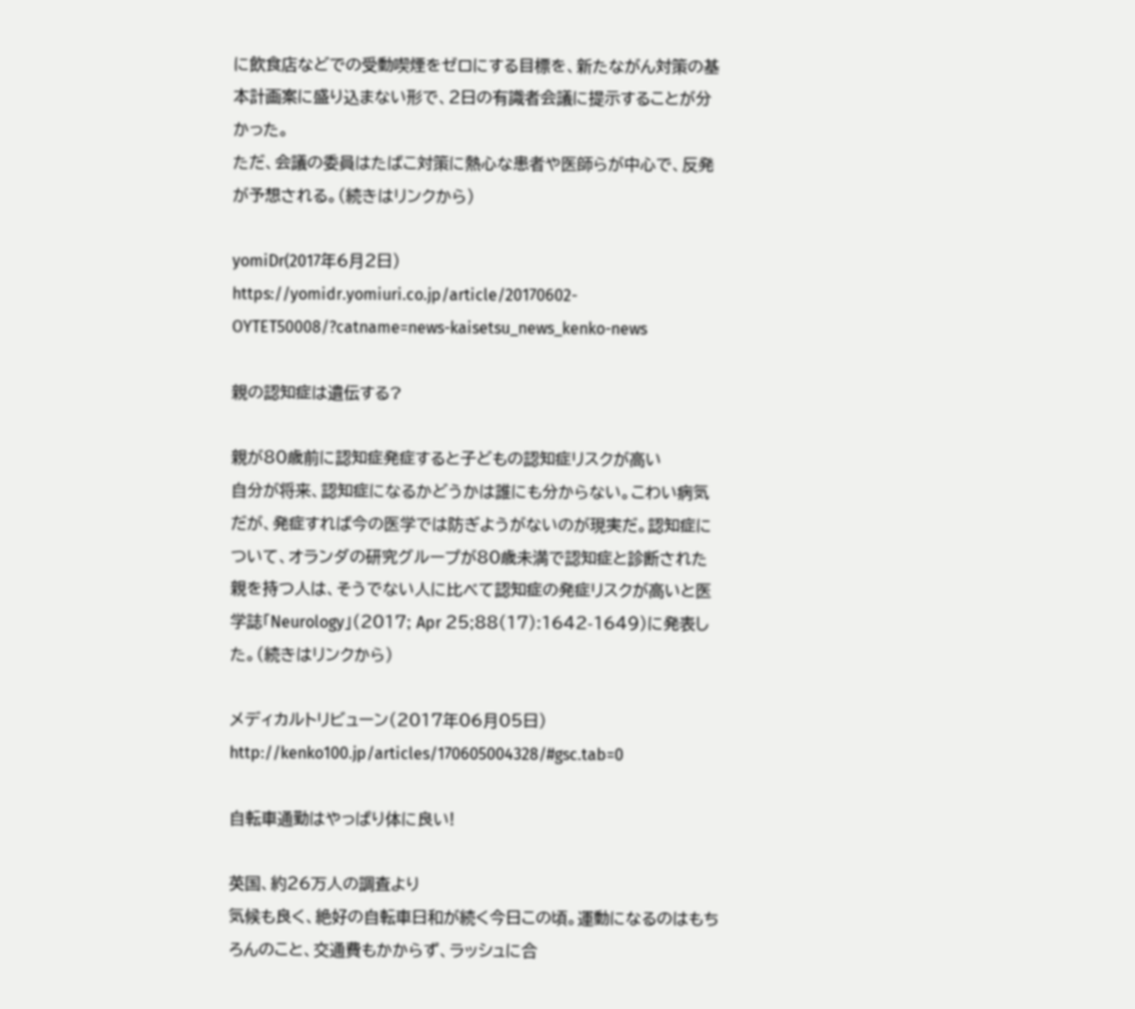に飲食店などでの受動喫煙をゼロにする目標を、新たながん対策の基本計画案に盛り込まない形で、2日の有識者会議に提示することが分かった。
ただ、会議の委員はたばこ対策に熱心な患者や医師らが中心で、反発が予想される。(続きはリンクから)

yomiDr(2017年6月2日)
https://yomidr.yomiuri.co.jp/article/20170602-OYTET50008/?catname=news-kaisetsu_news_kenko-news

親の認知症は遺伝する?

親が80歳前に認知症発症すると子どもの認知症リスクが高い
自分が将来、認知症になるかどうかは誰にも分からない。こわい病気だが、発症すれば今の医学では防ぎようがないのが現実だ。認知症について、オランダの研究グループが80歳未満で認知症と診断された親を持つ人は、そうでない人に比べて認知症の発症リスクが高いと医学誌「Neurology」(2017; Apr 25;88(17):1642-1649)に発表した。(続きはリンクから)

メディカルトリビューン(2017年06月05日)
http://kenko100.jp/articles/170605004328/#gsc.tab=0

自転車通勤はやっぱり体に良い!

英国、約26万人の調査より
気候も良く、絶好の自転車日和が続く今日この頃。運動になるのはもちろんのこと、交通費もかからず、ラッシュに合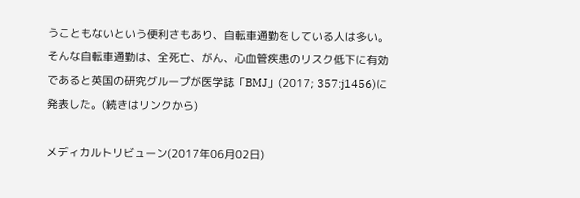うこともないという便利さもあり、自転車通勤をしている人は多い。そんな自転車通勤は、全死亡、がん、心血管疾患のリスク低下に有効であると英国の研究グループが医学誌「BMJ」(2017; 357:j1456)に発表した。(続きはリンクから)

メディカルトリビューン(2017年06月02日)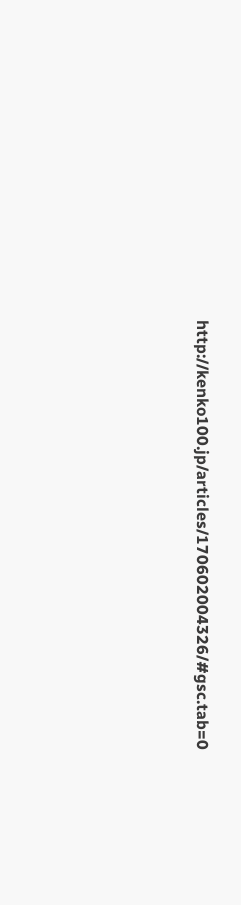http://kenko100.jp/articles/170602004326/#gsc.tab=0